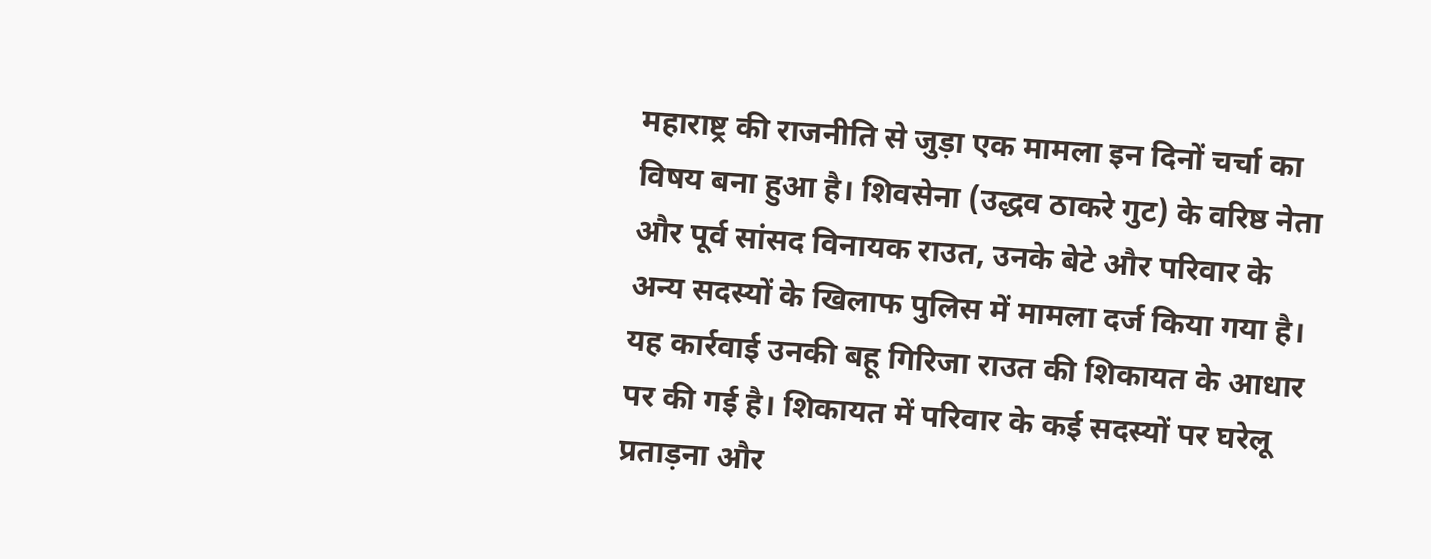महाराष्ट्र की राजनीति से जुड़ा एक मामला इन दिनों चर्चा का विषय बना हुआ है। शिवसेना (उद्धव ठाकरे गुट) के वरिष्ठ नेता और पूर्व सांसद विनायक राउत, उनके बेटे और परिवार के अन्य सदस्यों के खिलाफ पुलिस में मामला दर्ज किया गया है। यह कार्रवाई उनकी बहू गिरिजा राउत की शिकायत के आधार पर की गई है। शिकायत में परिवार के कई सदस्यों पर घरेलू प्रताड़ना और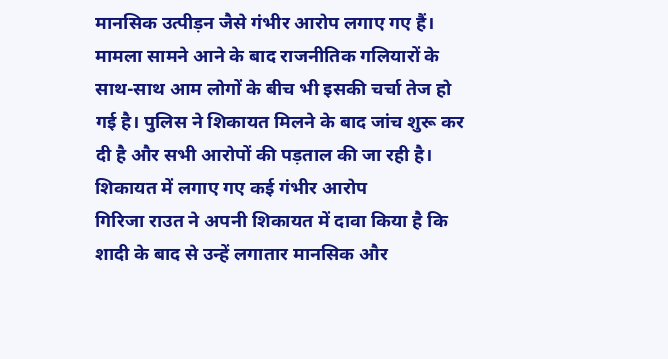मानसिक उत्पीड़न जैसे गंभीर आरोप लगाए गए हैं। मामला सामने आने के बाद राजनीतिक गलियारों के साथ-साथ आम लोगों के बीच भी इसकी चर्चा तेज हो गई है। पुलिस ने शिकायत मिलने के बाद जांच शुरू कर दी है और सभी आरोपों की पड़ताल की जा रही है।
शिकायत में लगाए गए कई गंभीर आरोप
गिरिजा राउत ने अपनी शिकायत में दावा किया है कि शादी के बाद से उन्हें लगातार मानसिक और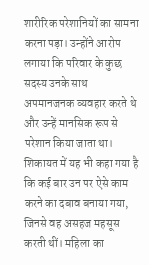शारीरिक परेशानियों का सामना करना पड़ा। उन्होंने आरोप लगाया कि परिवार के कुछ सदस्य उनके साथ अपमानजनक व्यवहार करते थे और उन्हें मानसिक रूप से परेशान किया जाता था। शिकायत में यह भी कहा गया है कि कई बार उन पर ऐसे काम करने का दबाव बनाया गया, जिनसे वह असहज महसूस करती थीं। महिला का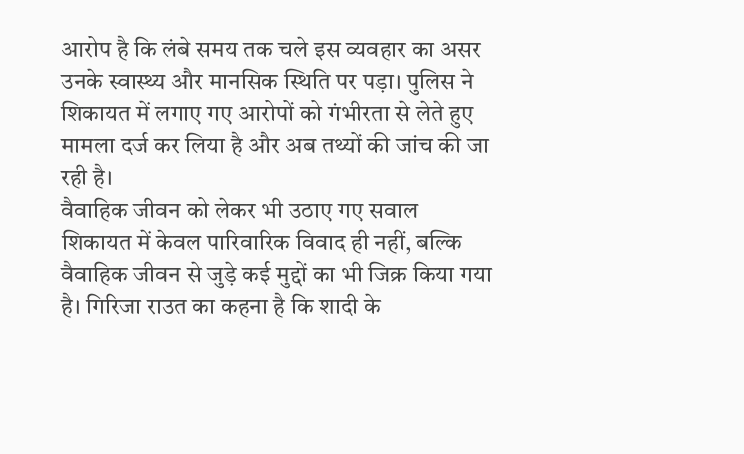आरोप है कि लंबे समय तक चले इस व्यवहार का असर उनके स्वास्थ्य और मानसिक स्थिति पर पड़ा। पुलिस ने शिकायत में लगाए गए आरोपों को गंभीरता से लेते हुए मामला दर्ज कर लिया है और अब तथ्यों की जांच की जा रही है।
वैवाहिक जीवन को लेकर भी उठाए गए सवाल
शिकायत में केवल पारिवारिक विवाद ही नहीं, बल्कि वैवाहिक जीवन से जुड़े कई मुद्दों का भी जिक्र किया गया है। गिरिजा राउत का कहना है कि शादी के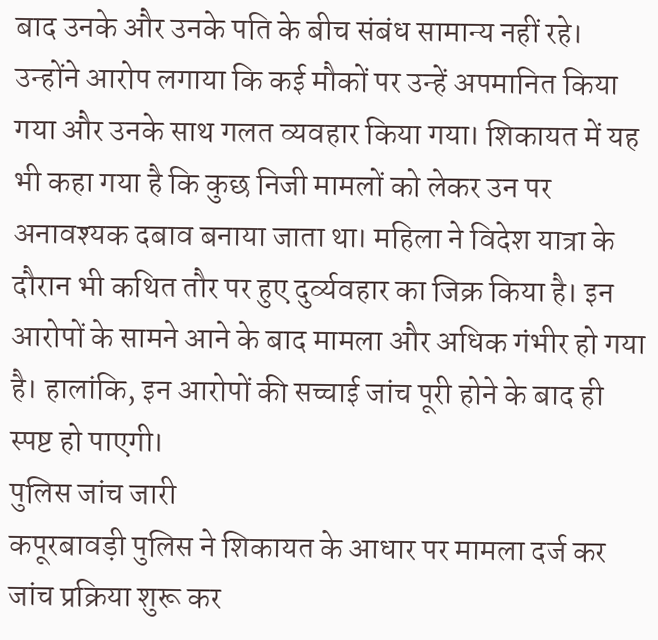बाद उनके और उनके पति के बीच संबंध सामान्य नहीं रहे। उन्होंने आरोप लगाया कि कई मौकों पर उन्हें अपमानित किया गया और उनके साथ गलत व्यवहार किया गया। शिकायत में यह भी कहा गया है कि कुछ निजी मामलों को लेकर उन पर अनावश्यक दबाव बनाया जाता था। महिला ने विदेश यात्रा के दौरान भी कथित तौर पर हुए दुर्व्यवहार का जिक्र किया है। इन आरोपों के सामने आने के बाद मामला और अधिक गंभीर हो गया है। हालांकि, इन आरोपों की सच्चाई जांच पूरी होने के बाद ही स्पष्ट हो पाएगी।
पुलिस जांच जारी
कपूरबावड़ी पुलिस ने शिकायत के आधार पर मामला दर्ज कर जांच प्रक्रिया शुरू कर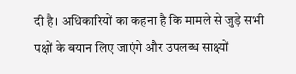दी है। अधिकारियों का कहना है कि मामले से जुड़े सभी पक्षों के बयान लिए जाएंगे और उपलब्ध साक्ष्यों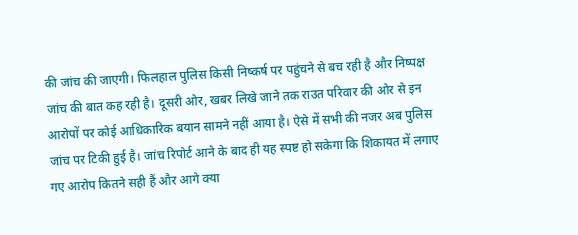की जांच की जाएगी। फिलहाल पुलिस किसी निष्कर्ष पर पहुंचने से बच रही है और निष्पक्ष जांच की बात कह रही है। दूसरी ओर, खबर लिखे जाने तक राउत परिवार की ओर से इन आरोपों पर कोई आधिकारिक बयान सामने नहीं आया है। ऐसे में सभी की नजर अब पुलिस जांच पर टिकी हुई है। जांच रिपोर्ट आने के बाद ही यह स्पष्ट हो सकेगा कि शिकायत में लगाए गए आरोप कितने सही हैं और आगे क्या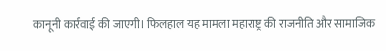कानूनी कार्रवाई की जाएगी। फिलहाल यह मामला महाराष्ट्र की राजनीति और सामाजिक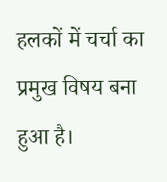हलकों में चर्चा का प्रमुख विषय बना हुआ है।